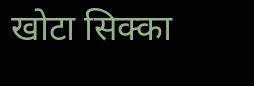खोटा सिक्का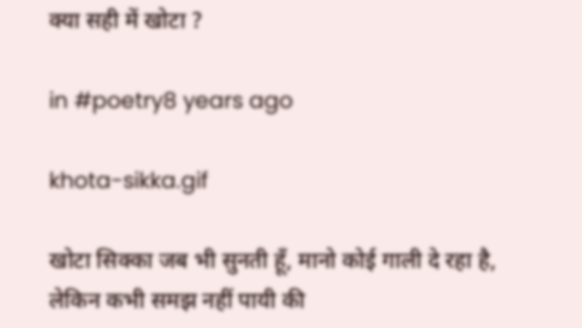क्या सही में खोटा ?

in #poetry8 years ago

khota-sikka.gif

खोटा सिक्का जब भी सुनती हूँ, मानो कोई गाली दे रहा है,
लेकिन कभी समझ नहीं पायी की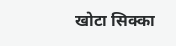खोटा सिक्का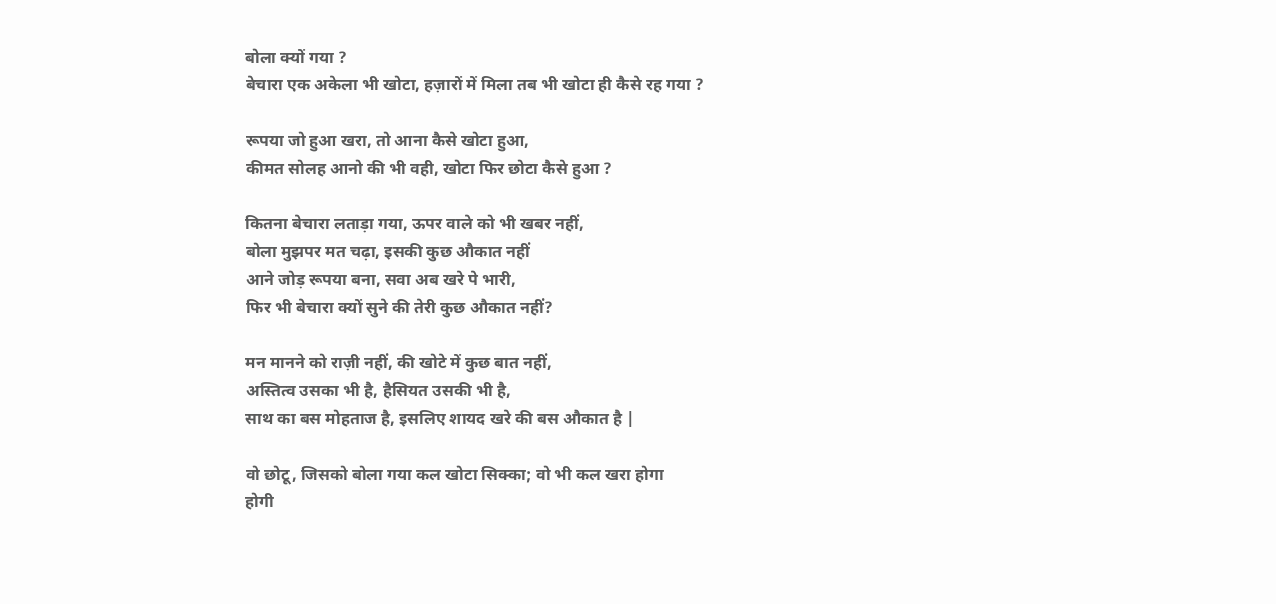बोला क्यों गया ?
बेचारा एक अकेला भी खोटा, हज़ारों में मिला तब भी खोटा ही कैसे रह गया ?

रूपया जो हुआ खरा, तो आना कैसे खोटा हुआ,
कीमत सोलह आनो की भी वही, खोटा फिर छोटा कैसे हुआ ?

कितना बेचारा लताड़ा गया, ऊपर वाले को भी खबर नहीं,
बोला मुझपर मत चढ़ा, इसकी कुछ औकात नहीं
आने जोड़ रूपया बना, सवा अब खरे पे भारी,
फिर भी बेचारा क्यों सुने की तेरी कुछ औकात नहीं?

मन मानने को राज़ी नहीं, की खोटे में कुछ बात नहीं,
अस्तित्व उसका भी है, हैसियत उसकी भी है,
साथ का बस मोहताज है, इसलिए शायद खरे की बस औकात है |

वो छोटू, जिसको बोला गया कल खोटा सिक्का; वो भी कल खरा होगा
होगी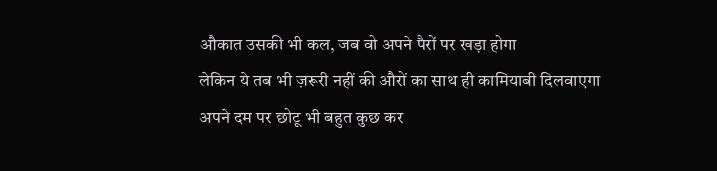औकात उसकी भी कल, जब वो अपने पैरों पर खड़ा होगा
लेकिन ये तब भी ज़रूरी नहीं की औरों का साथ ही कामियाबी दिलवाएगा
अपने दम पर छोटू भी बहुत कुछ कर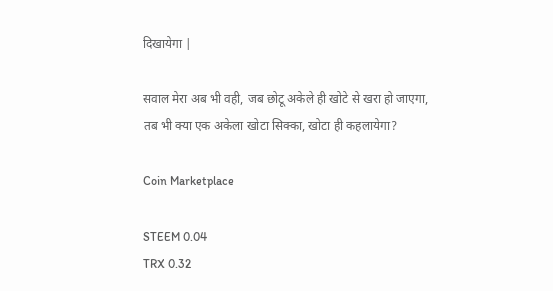दिखायेगा |

सवाल मेरा अब भी वही, जब छोटू अकेले ही खोटे से खरा हो जाएगा,
तब भी क्या एक अकेला खोटा सिक्का, खोटा ही कहलायेगा?

Coin Marketplace

STEEM 0.04
TRX 0.32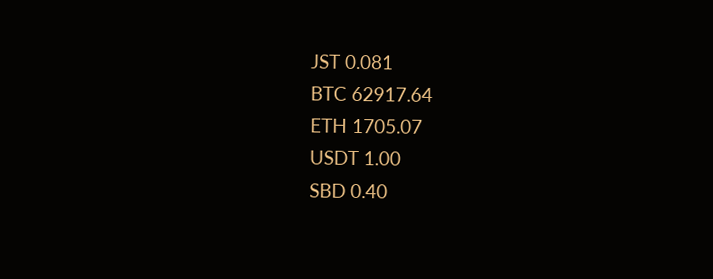JST 0.081
BTC 62917.64
ETH 1705.07
USDT 1.00
SBD 0.40